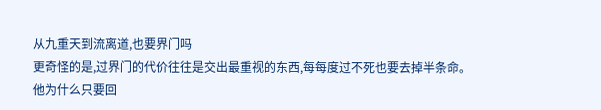从九重天到流离道,也要界门吗
更奇怪的是,过界门的代价往往是交出最重视的东西,每每度过不死也要去掉半条命。
他为什么只要回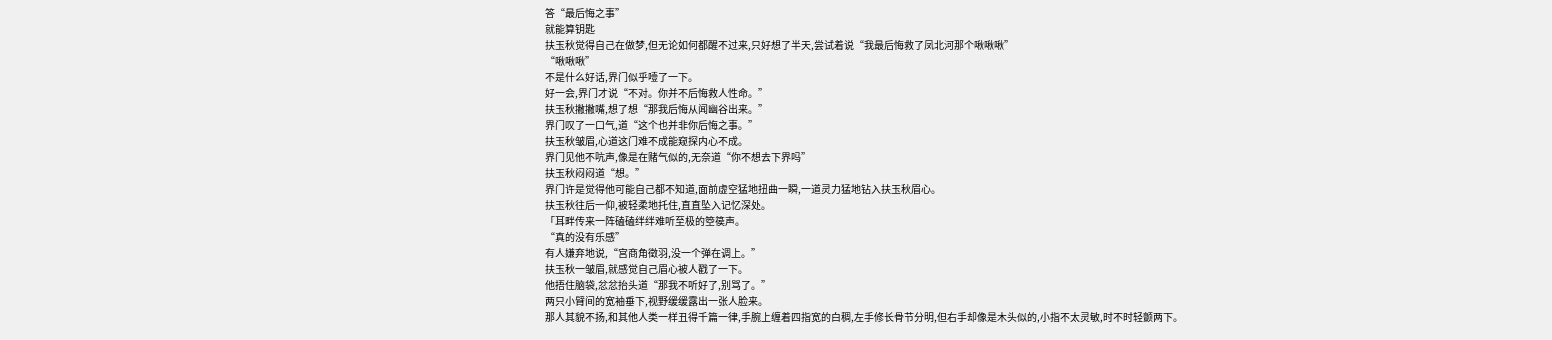答“最后悔之事”
就能算钥匙
扶玉秋觉得自己在做梦,但无论如何都醒不过来,只好想了半天,尝试着说“我最后悔救了凤北河那个啾啾啾”
“啾啾啾”
不是什么好话,界门似乎噎了一下。
好一会,界门才说“不对。你并不后悔救人性命。”
扶玉秋撇撇嘴,想了想“那我后悔从闻幽谷出来。”
界门叹了一口气,道“这个也并非你后悔之事。”
扶玉秋皱眉,心道这门难不成能窥探内心不成。
界门见他不吭声,像是在赌气似的,无奈道“你不想去下界吗”
扶玉秋闷闷道“想。”
界门许是觉得他可能自己都不知道,面前虚空猛地扭曲一瞬,一道灵力猛地钻入扶玉秋眉心。
扶玉秋往后一仰,被轻柔地托住,直直坠入记忆深处。
「耳畔传来一阵磕磕绊绊难听至极的箜篌声。
“真的没有乐感”
有人嫌弃地说,“宫商角徵羽,没一个弹在调上。”
扶玉秋一皱眉,就感觉自己眉心被人戳了一下。
他捂住脑袋,忿忿抬头道“那我不听好了,别骂了。”
两只小臂间的宽袖垂下,视野缓缓露出一张人脸来。
那人其貌不扬,和其他人类一样丑得千篇一律,手腕上缠着四指宽的白稠,左手修长骨节分明,但右手却像是木头似的,小指不太灵敏,时不时轻颤两下。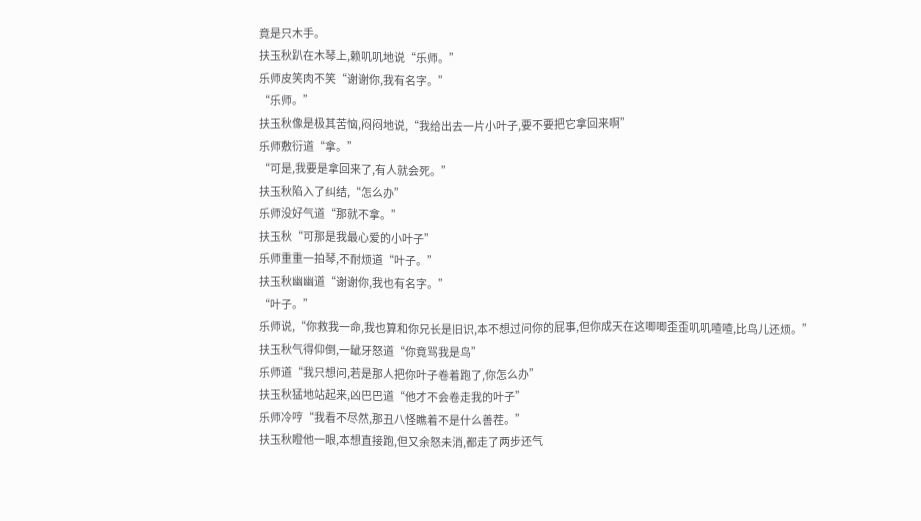竟是只木手。
扶玉秋趴在木琴上,赖叽叽地说“乐师。”
乐师皮笑肉不笑“谢谢你,我有名字。”
“乐师。”
扶玉秋像是极其苦恼,闷闷地说,“我给出去一片小叶子,要不要把它拿回来啊”
乐师敷衍道“拿。”
“可是,我要是拿回来了,有人就会死。”
扶玉秋陷入了纠结,“怎么办”
乐师没好气道“那就不拿。”
扶玉秋“可那是我最心爱的小叶子”
乐师重重一拍琴,不耐烦道“叶子。”
扶玉秋幽幽道“谢谢你,我也有名字。”
“叶子。”
乐师说,“你救我一命,我也算和你兄长是旧识,本不想过问你的屁事,但你成天在这唧唧歪歪叽叽喳喳,比鸟儿还烦。”
扶玉秋气得仰倒,一龇牙怒道“你竟骂我是鸟”
乐师道“我只想问,若是那人把你叶子卷着跑了,你怎么办”
扶玉秋猛地站起来,凶巴巴道“他才不会卷走我的叶子”
乐师冷哼“我看不尽然,那丑八怪瞧着不是什么善茬。”
扶玉秋瞪他一眼,本想直接跑,但又余怒未消,都走了两步还气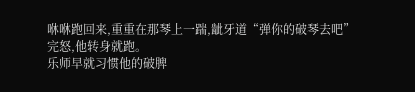咻咻跑回来,重重在那琴上一踹,龇牙道“弹你的破琴去吧”
完怒,他转身就跑。
乐师早就习惯他的破脾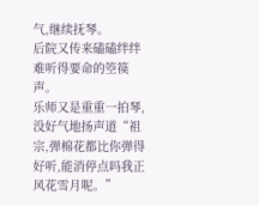气,继续抚琴。
后院又传来磕磕绊绊难听得要命的箜篌声。
乐师又是重重一拍琴,没好气地扬声道“祖宗,弹棉花都比你弹得好听,能消停点吗我正风花雪月呢。”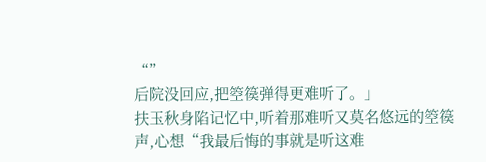“”
后院没回应,把箜篌弹得更难听了。」
扶玉秋身陷记忆中,听着那难听又莫名悠远的箜篌声,心想“我最后悔的事就是听这难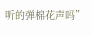听的弹棉花声吗”